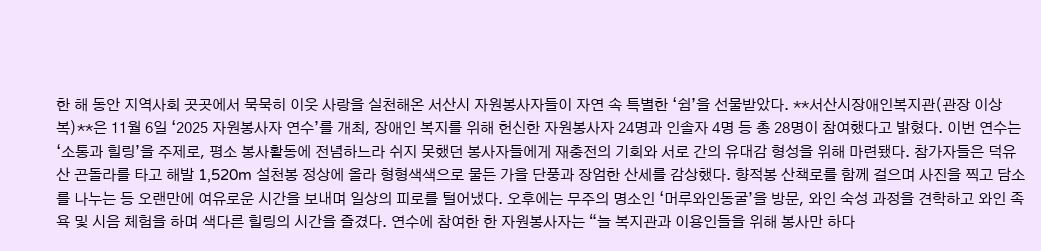한 해 동안 지역사회 곳곳에서 묵묵히 이웃 사랑을 실천해온 서산시 자원봉사자들이 자연 속 특별한 ‘쉼’을 선물받았다. **서산시장애인복지관(관장 이상복)**은 11월 6일 ‘2025 자원봉사자 연수’를 개최, 장애인 복지를 위해 헌신한 자원봉사자 24명과 인솔자 4명 등 총 28명이 참여했다고 밝혔다. 이번 연수는 ‘소통과 힐링’을 주제로, 평소 봉사활동에 전념하느라 쉬지 못했던 봉사자들에게 재충전의 기회와 서로 간의 유대감 형성을 위해 마련됐다. 참가자들은 덕유산 곤돌라를 타고 해발 1,520m 설천봉 정상에 올라 형형색색으로 물든 가을 단풍과 장엄한 산세를 감상했다. 향적봉 산책로를 함께 걸으며 사진을 찍고 담소를 나누는 등 오랜만에 여유로운 시간을 보내며 일상의 피로를 털어냈다. 오후에는 무주의 명소인 ‘머루와인동굴’을 방문, 와인 숙성 과정을 견학하고 와인 족욕 및 시음 체험을 하며 색다른 힐링의 시간을 즐겼다. 연수에 참여한 한 자원봉사자는 “늘 복지관과 이용인들을 위해 봉사만 하다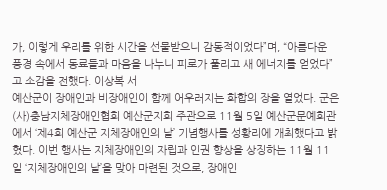가, 이렇게 우리를 위한 시간을 선물받으니 감동적이었다”며, “아름다운 풍경 속에서 동료들과 마음을 나누니 피로가 풀리고 새 에너지를 얻었다”고 소감을 전했다. 이상복 서
예산군이 장애인과 비장애인이 함께 어우러지는 화합의 장을 열었다. 군은 (사)충남지체장애인협회 예산군지회 주관으로 11월 5일 예산군문예회관에서 ‘제4회 예산군 지체장애인의 날’ 기념행사를 성황리에 개최했다고 밝혔다. 이번 행사는 지체장애인의 자립과 인권 향상을 상징하는 11월 11일 ‘지체장애인의 날’을 맞아 마련된 것으로, 장애인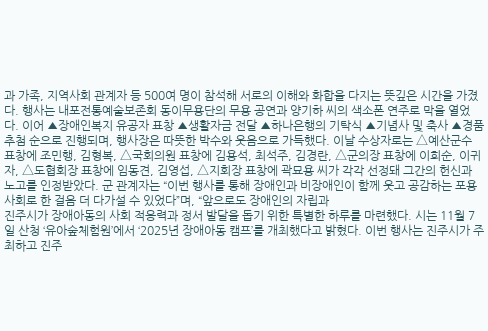과 가족, 지역사회 관계자 등 500여 명이 참석해 서로의 이해와 화합을 다지는 뜻깊은 시간을 가졌다. 행사는 내포전통예술보존회 동이무용단의 무용 공연과 양기하 씨의 색소폰 연주로 막을 열었다. 이어 ▲장애인복지 유공자 표창 ▲생활자금 전달 ▲하나은행의 기탁식 ▲기념사 및 축사 ▲경품 추첨 순으로 진행되며, 행사장은 따뜻한 박수와 웃음으로 가득했다. 이날 수상자로는 △예산군수 표창에 조민행, 김형복, △국회의원 표창에 김용석, 최석주, 김경란, △군의장 표창에 이희순, 이귀자, △도협회장 표창에 임동견, 김영섭, △지회장 표창에 곽묘용 씨가 각각 선정돼 그간의 헌신과 노고를 인정받았다. 군 관계자는 “이번 행사를 통해 장애인과 비장애인이 함께 웃고 공감하는 포용 사회로 한 걸음 더 다가설 수 있었다”며, “앞으로도 장애인의 자립과
진주시가 장애아동의 사회 적응력과 정서 발달을 돕기 위한 특별한 하루를 마련했다. 시는 11월 7일 산청 ‘유아숲체험원’에서 ‘2025년 장애아동 캠프’를 개최했다고 밝혔다. 이번 행사는 진주시가 주최하고 진주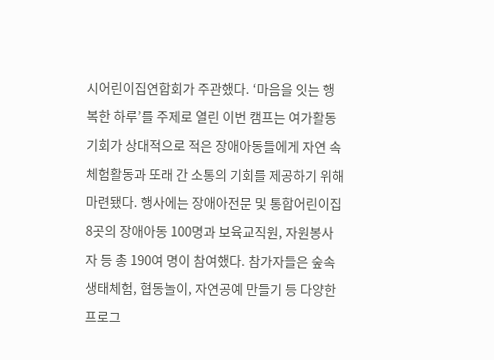시어린이집연합회가 주관했다. ‘마음을 잇는 행복한 하루’를 주제로 열린 이번 캠프는 여가활동 기회가 상대적으로 적은 장애아동들에게 자연 속 체험활동과 또래 간 소통의 기회를 제공하기 위해 마련됐다. 행사에는 장애아전문 및 통합어린이집 8곳의 장애아동 100명과 보육교직원, 자원봉사자 등 총 190여 명이 참여했다. 참가자들은 숲속 생태체험, 협동놀이, 자연공예 만들기 등 다양한 프로그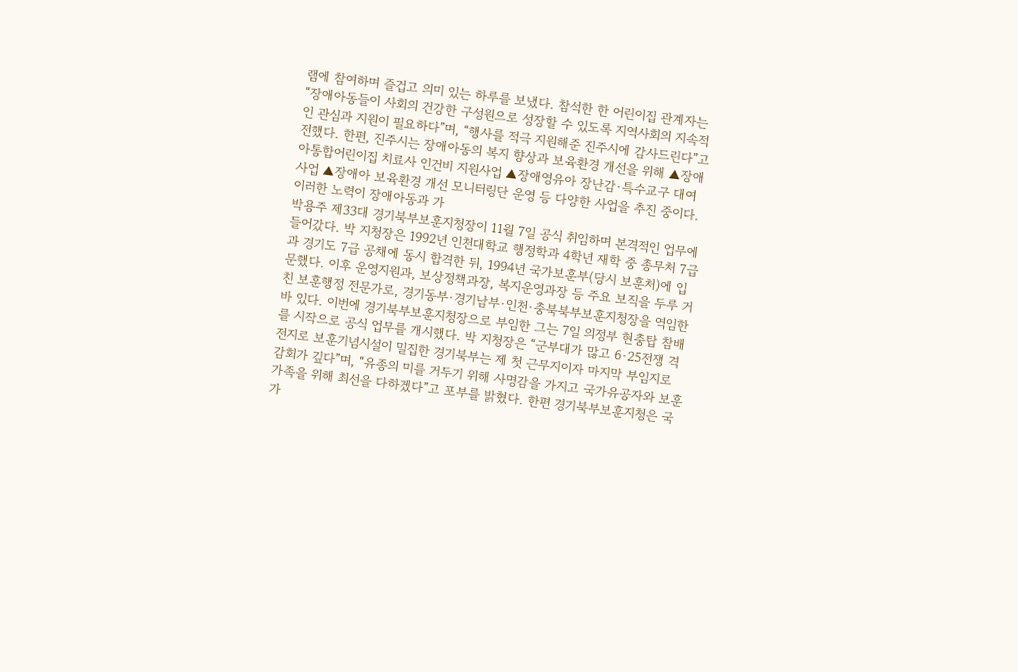램에 참여하며 즐겁고 의미 있는 하루를 보냈다. 참석한 한 어린이집 관계자는 “장애아동들이 사회의 건강한 구성원으로 성장할 수 있도록 지역사회의 지속적인 관심과 지원이 필요하다”며, “행사를 적극 지원해준 진주시에 감사드린다”고 전했다. 한편, 진주시는 장애아동의 복지 향상과 보육환경 개선을 위해 ▲장애아통합어린이집 치료사 인건비 지원사업 ▲장애영유아 장난감·특수교구 대여사업 ▲장애아 보육환경 개선 모니터링단 운영 등 다양한 사업을 추진 중이다. 이러한 노력이 장애아동과 가
박용주 제33대 경기북부보훈지청장이 11월 7일 공식 취임하며 본격적인 업무에 들어갔다. 박 지청장은 1992년 인천대학교 행정학과 4학년 재학 중 총무처 7급과 경기도 7급 공채에 동시 합격한 뒤, 1994년 국가보훈부(당시 보훈처)에 입문했다. 이후 운영지원과, 보상정책과장, 복지운영과장 등 주요 보직을 두루 거친 보훈행정 전문가로, 경기동부·경기남부·인천·충북북부보훈지청장을 역임한 바 있다. 이번에 경기북부보훈지청장으로 부임한 그는 7일 의정부 현충탑 참배를 시작으로 공식 업무를 개시했다. 박 지청장은 “군부대가 많고 6·25전쟁 격전지로 보훈기념시설이 밀집한 경기북부는 제 첫 근무지이자 마지막 부임지로 감회가 깊다”며, “유종의 미를 거두기 위해 사명감을 가지고 국가유공자와 보훈가족을 위해 최선을 다하겠다”고 포부를 밝혔다. 한편 경기북부보훈지청은 국가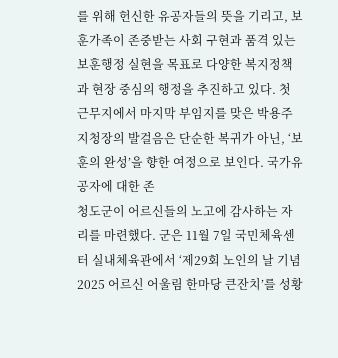를 위해 헌신한 유공자들의 뜻을 기리고, 보훈가족이 존중받는 사회 구현과 품격 있는 보훈행정 실현을 목표로 다양한 복지정책과 현장 중심의 행정을 추진하고 있다. 첫 근무지에서 마지막 부임지를 맞은 박용주 지청장의 발걸음은 단순한 복귀가 아닌, ‘보훈의 완성’을 향한 여정으로 보인다. 국가유공자에 대한 존
청도군이 어르신들의 노고에 감사하는 자리를 마련했다. 군은 11월 7일 국민체육센터 실내체육관에서 ‘제29회 노인의 날 기념 2025 어르신 어울림 한마당 큰잔치’를 성황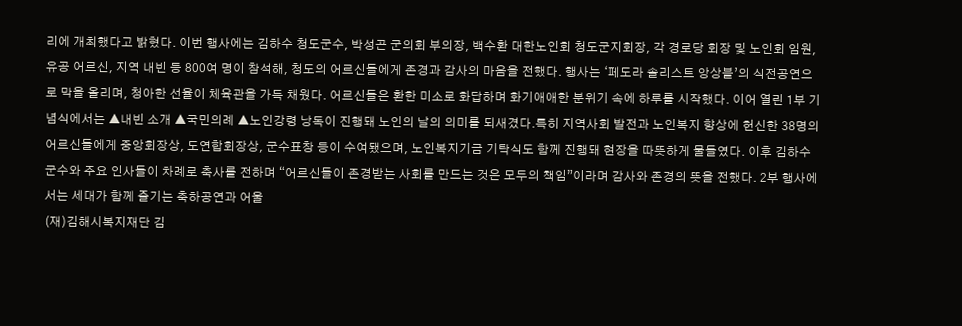리에 개최했다고 밝혔다. 이번 행사에는 김하수 청도군수, 박성곤 군의회 부의장, 백수환 대한노인회 청도군지회장, 각 경로당 회장 및 노인회 임원, 유공 어르신, 지역 내빈 등 800여 명이 참석해, 청도의 어르신들에게 존경과 감사의 마음을 전했다. 행사는 ‘페도라 솔리스트 앙상블’의 식전공연으로 막을 올리며, 청아한 선율이 체육관을 가득 채웠다. 어르신들은 환한 미소로 화답하며 화기애애한 분위기 속에 하루를 시작했다. 이어 열린 1부 기념식에서는 ▲내빈 소개 ▲국민의례 ▲노인강령 낭독이 진행돼 노인의 날의 의미를 되새겼다.특히 지역사회 발전과 노인복지 향상에 헌신한 38명의 어르신들에게 중앙회장상, 도연합회장상, 군수표창 등이 수여됐으며, 노인복지기금 기탁식도 함께 진행돼 현장을 따뜻하게 물들였다. 이후 김하수 군수와 주요 인사들이 차례로 축사를 전하며 “어르신들이 존경받는 사회를 만드는 것은 모두의 책임”이라며 감사와 존경의 뜻을 전했다. 2부 행사에서는 세대가 함께 즐기는 축하공연과 어울
(재)김해시복지재단 김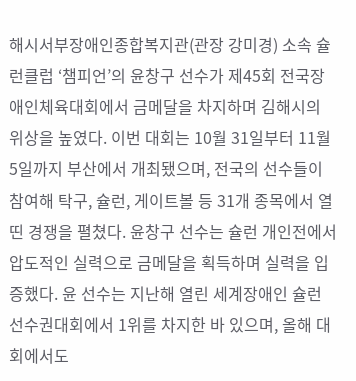해시서부장애인종합복지관(관장 강미경) 소속 슐런클럽 ‘챔피언’의 윤창구 선수가 제45회 전국장애인체육대회에서 금메달을 차지하며 김해시의 위상을 높였다. 이번 대회는 10월 31일부터 11월 5일까지 부산에서 개최됐으며, 전국의 선수들이 참여해 탁구, 슐런, 게이트볼 등 31개 종목에서 열띤 경쟁을 펼쳤다. 윤창구 선수는 슐런 개인전에서 압도적인 실력으로 금메달을 획득하며 실력을 입증했다. 윤 선수는 지난해 열린 세계장애인 슐런 선수권대회에서 1위를 차지한 바 있으며, 올해 대회에서도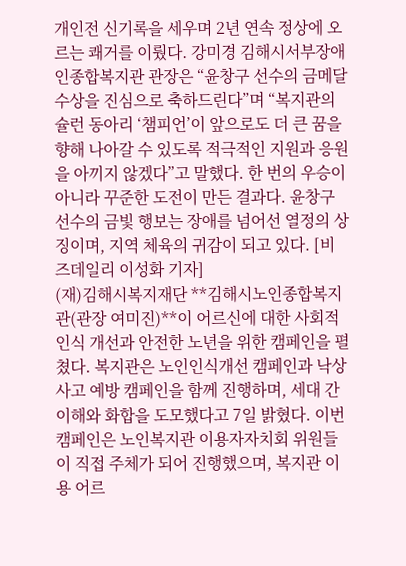개인전 신기록을 세우며 2년 연속 정상에 오르는 쾌거를 이뤘다. 강미경 김해시서부장애인종합복지관 관장은 “윤창구 선수의 금메달 수상을 진심으로 축하드린다”며 “복지관의 슐런 동아리 ‘챔피언’이 앞으로도 더 큰 꿈을 향해 나아갈 수 있도록 적극적인 지원과 응원을 아끼지 않겠다”고 말했다. 한 번의 우승이 아니라 꾸준한 도전이 만든 결과다. 윤창구 선수의 금빛 행보는 장애를 넘어선 열정의 상징이며, 지역 체육의 귀감이 되고 있다. [비즈데일리 이성화 기자]
(재)김해시복지재단 **김해시노인종합복지관(관장 여미진)**이 어르신에 대한 사회적 인식 개선과 안전한 노년을 위한 캠페인을 펼쳤다. 복지관은 노인인식개선 캠페인과 낙상사고 예방 캠페인을 함께 진행하며, 세대 간 이해와 화합을 도모했다고 7일 밝혔다. 이번 캠페인은 노인복지관 이용자자치회 위원들이 직접 주체가 되어 진행했으며, 복지관 이용 어르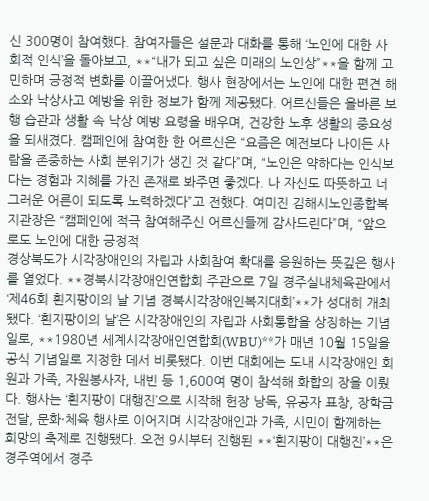신 300명이 참여했다. 참여자들은 설문과 대화를 통해 ‘노인에 대한 사회적 인식’을 돌아보고, **“내가 되고 싶은 미래의 노인상”**을 함께 고민하며 긍정적 변화를 이끌어냈다. 행사 현장에서는 노인에 대한 편견 해소와 낙상사고 예방을 위한 정보가 함께 제공됐다. 어르신들은 올바른 보행 습관과 생활 속 낙상 예방 요령을 배우며, 건강한 노후 생활의 중요성을 되새겼다. 캠페인에 참여한 한 어르신은 “요즘은 예전보다 나이든 사람을 존중하는 사회 분위기가 생긴 것 같다”며, “노인은 약하다는 인식보다는 경험과 지혜를 가진 존재로 봐주면 좋겠다. 나 자신도 따뜻하고 너그러운 어른이 되도록 노력하겠다”고 전했다. 여미진 김해시노인종합복지관장은 “캠페인에 적극 참여해주신 어르신들께 감사드린다”며, “앞으로도 노인에 대한 긍정적
경상북도가 시각장애인의 자립과 사회참여 확대를 응원하는 뜻깊은 행사를 열었다. **경북시각장애인연합회 주관으로 7일 경주실내체육관에서 ‘제46회 흰지팡이의 날 기념 경북시각장애인복지대회’**가 성대히 개최됐다. ‘흰지팡이의 날’은 시각장애인의 자립과 사회통합을 상징하는 기념일로, **1980년 세계시각장애인연합회(WBU)**가 매년 10월 15일을 공식 기념일로 지정한 데서 비롯됐다. 이번 대회에는 도내 시각장애인 회원과 가족, 자원봉사자, 내빈 등 1,600여 명이 참석해 화합의 장을 이뤘다. 행사는 ‘흰지팡이 대행진’으로 시작해 헌장 낭독, 유공자 표창, 장학금 전달, 문화·체육 행사로 이어지며 시각장애인과 가족, 시민이 함께하는 희망의 축제로 진행됐다. 오전 9시부터 진행된 **‘흰지팡이 대행진’**은 경주역에서 경주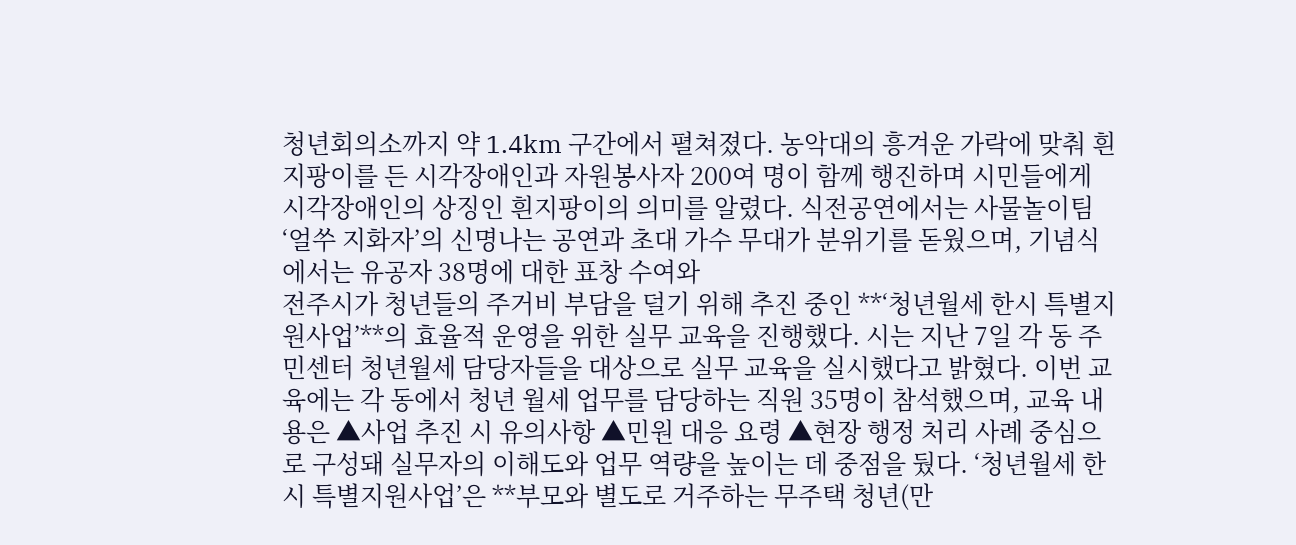청년회의소까지 약 1.4km 구간에서 펼쳐졌다. 농악대의 흥겨운 가락에 맞춰 흰지팡이를 든 시각장애인과 자원봉사자 200여 명이 함께 행진하며 시민들에게 시각장애인의 상징인 흰지팡이의 의미를 알렸다. 식전공연에서는 사물놀이팀 ‘얼쑤 지화자’의 신명나는 공연과 초대 가수 무대가 분위기를 돋웠으며, 기념식에서는 유공자 38명에 대한 표창 수여와
전주시가 청년들의 주거비 부담을 덜기 위해 추진 중인 **‘청년월세 한시 특별지원사업’**의 효율적 운영을 위한 실무 교육을 진행했다. 시는 지난 7일 각 동 주민센터 청년월세 담당자들을 대상으로 실무 교육을 실시했다고 밝혔다. 이번 교육에는 각 동에서 청년 월세 업무를 담당하는 직원 35명이 참석했으며, 교육 내용은 ▲사업 추진 시 유의사항 ▲민원 대응 요령 ▲현장 행정 처리 사례 중심으로 구성돼 실무자의 이해도와 업무 역량을 높이는 데 중점을 뒀다. ‘청년월세 한시 특별지원사업’은 **부모와 별도로 거주하는 무주택 청년(만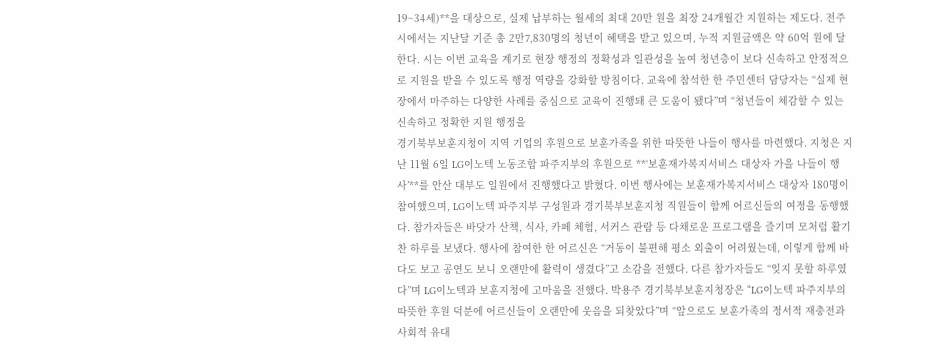19~34세)**을 대상으로, 실제 납부하는 월세의 최대 20만 원을 최장 24개월간 지원하는 제도다. 전주시에서는 지난달 기준 총 2만7,830명의 청년이 혜택을 받고 있으며, 누적 지원금액은 약 60억 원에 달한다. 시는 이번 교육을 계기로 현장 행정의 정확성과 일관성을 높여 청년층이 보다 신속하고 안정적으로 지원을 받을 수 있도록 행정 역량을 강화할 방침이다. 교육에 참석한 한 주민센터 담당자는 “실제 현장에서 마주하는 다양한 사례를 중심으로 교육이 진행돼 큰 도움이 됐다”며 “청년들이 체감할 수 있는 신속하고 정확한 지원 행정을
경기북부보훈지청이 지역 기업의 후원으로 보훈가족을 위한 따뜻한 나들이 행사를 마련했다. 지청은 지난 11월 6일 LG이노텍 노동조합 파주지부의 후원으로 **‘보훈재가복지서비스 대상자 가을 나들이 행사’**를 안산 대부도 일원에서 진행했다고 밝혔다. 이번 행사에는 보훈재가복지서비스 대상자 180명이 참여했으며, LG이노텍 파주지부 구성원과 경기북부보훈지청 직원들이 함께 어르신들의 여정을 동행했다. 참가자들은 바닷가 산책, 식사, 카페 체험, 서커스 관람 등 다채로운 프로그램을 즐기며 모처럼 활기찬 하루를 보냈다. 행사에 참여한 한 어르신은 “거동이 불편해 평소 외출이 어려웠는데, 이렇게 함께 바다도 보고 공연도 보니 오랜만에 활력이 생겼다”고 소감을 전했다. 다른 참가자들도 “잊지 못할 하루였다”며 LG이노텍과 보훈지청에 고마움을 전했다. 박용주 경기북부보훈지청장은 “LG이노텍 파주지부의 따뜻한 후원 덕분에 어르신들이 오랜만에 웃음을 되찾았다”며 “앞으로도 보훈가족의 정서적 재충전과 사회적 유대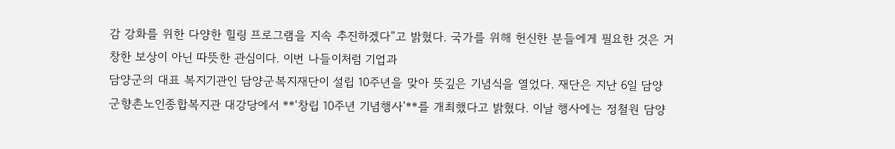감 강화를 위한 다양한 힐링 프로그램을 지속 추진하겠다”고 밝혔다. 국가를 위해 헌신한 분들에게 필요한 것은 거창한 보상이 아닌 따뜻한 관심이다. 이번 나들이처럼 기업과
담양군의 대표 복지기관인 담양군복지재단이 설립 10주년을 맞아 뜻깊은 기념식을 열었다. 재단은 지난 6일 담양군향촌노인종합복지관 대강당에서 **‘창립 10주년 기념행사’**를 개최했다고 밝혔다. 이날 행사에는 정철원 담양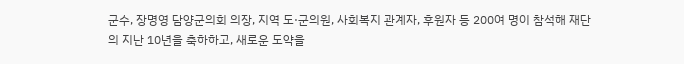군수, 장명영 담양군의회 의장, 지역 도·군의원, 사회복지 관계자, 후원자 등 200여 명이 참석해 재단의 지난 10년을 축하하고, 새로운 도약을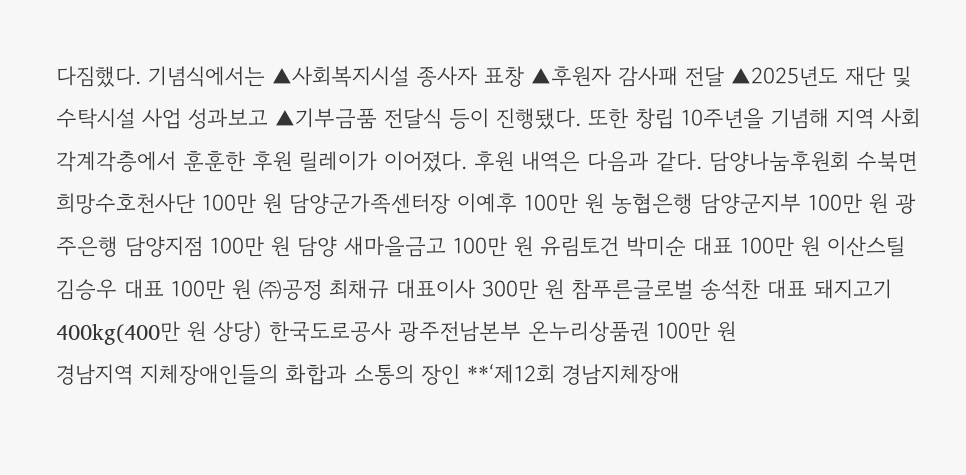다짐했다. 기념식에서는 ▲사회복지시설 종사자 표창 ▲후원자 감사패 전달 ▲2025년도 재단 및 수탁시설 사업 성과보고 ▲기부금품 전달식 등이 진행됐다. 또한 창립 10주년을 기념해 지역 사회 각계각층에서 훈훈한 후원 릴레이가 이어졌다. 후원 내역은 다음과 같다. 담양나눔후원회 수북면 희망수호천사단 100만 원 담양군가족센터장 이예후 100만 원 농협은행 담양군지부 100만 원 광주은행 담양지점 100만 원 담양 새마을금고 100만 원 유림토건 박미순 대표 100만 원 이산스틸 김승우 대표 100만 원 ㈜공정 최채규 대표이사 300만 원 참푸른글로벌 송석찬 대표 돼지고기 400kg(400만 원 상당) 한국도로공사 광주전남본부 온누리상품권 100만 원
경남지역 지체장애인들의 화합과 소통의 장인 **‘제12회 경남지체장애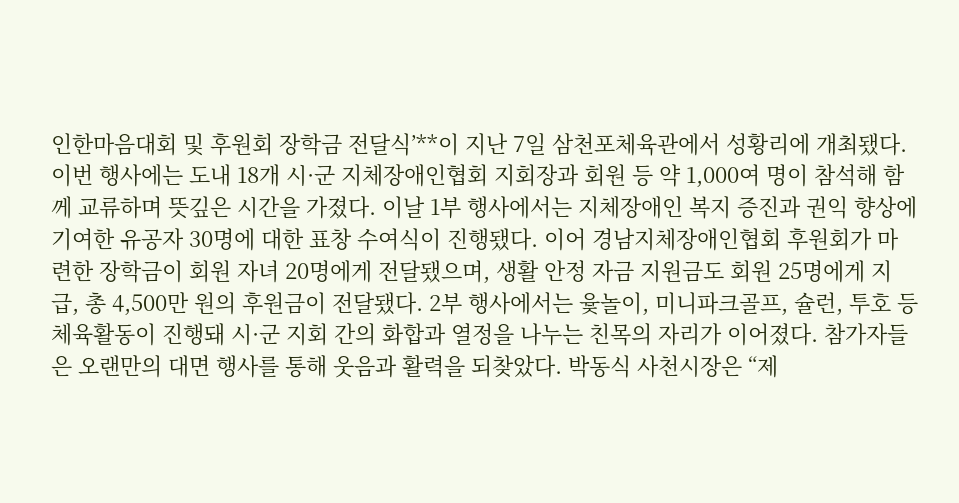인한마음대회 및 후원회 장학금 전달식’**이 지난 7일 삼천포체육관에서 성황리에 개최됐다. 이번 행사에는 도내 18개 시·군 지체장애인협회 지회장과 회원 등 약 1,000여 명이 참석해 함께 교류하며 뜻깊은 시간을 가졌다. 이날 1부 행사에서는 지체장애인 복지 증진과 권익 향상에 기여한 유공자 30명에 대한 표창 수여식이 진행됐다. 이어 경남지체장애인협회 후원회가 마련한 장학금이 회원 자녀 20명에게 전달됐으며, 생활 안정 자금 지원금도 회원 25명에게 지급, 총 4,500만 원의 후원금이 전달됐다. 2부 행사에서는 윷놀이, 미니파크골프, 슐런, 투호 등 체육활동이 진행돼 시·군 지회 간의 화합과 열정을 나누는 친목의 자리가 이어졌다. 참가자들은 오랜만의 대면 행사를 통해 웃음과 활력을 되찾았다. 박동식 사천시장은 “제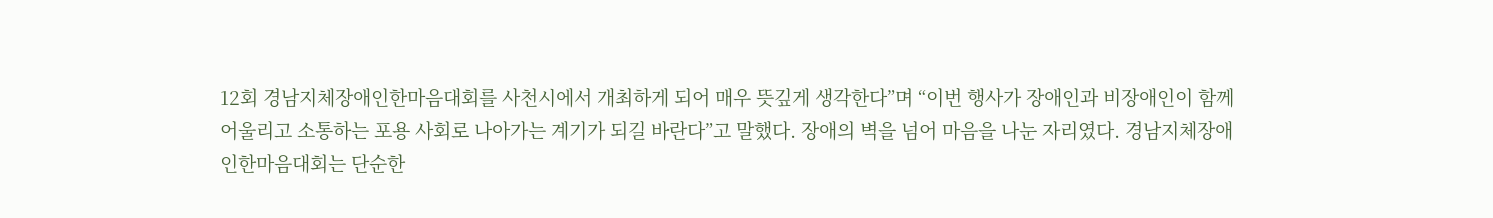12회 경남지체장애인한마음대회를 사천시에서 개최하게 되어 매우 뜻깊게 생각한다”며 “이번 행사가 장애인과 비장애인이 함께 어울리고 소통하는 포용 사회로 나아가는 계기가 되길 바란다”고 말했다. 장애의 벽을 넘어 마음을 나눈 자리였다. 경남지체장애인한마음대회는 단순한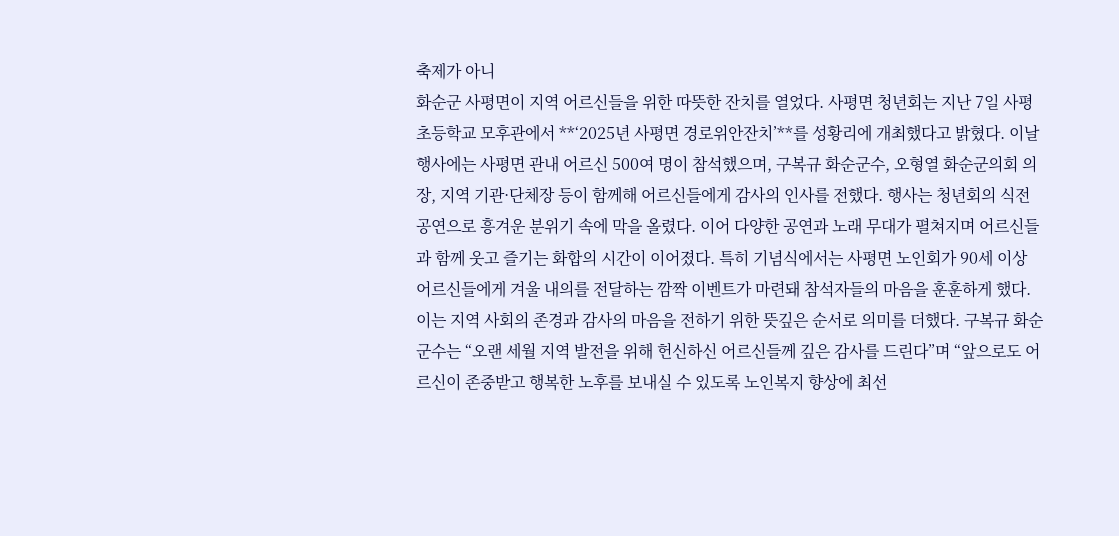축제가 아니
화순군 사평면이 지역 어르신들을 위한 따뜻한 잔치를 열었다. 사평면 청년회는 지난 7일 사평초등학교 모후관에서 **‘2025년 사평면 경로위안잔치’**를 성황리에 개최했다고 밝혔다. 이날 행사에는 사평면 관내 어르신 500여 명이 참석했으며, 구복규 화순군수, 오형열 화순군의회 의장, 지역 기관·단체장 등이 함께해 어르신들에게 감사의 인사를 전했다. 행사는 청년회의 식전 공연으로 흥겨운 분위기 속에 막을 올렸다. 이어 다양한 공연과 노래 무대가 펼쳐지며 어르신들과 함께 웃고 즐기는 화합의 시간이 이어졌다. 특히 기념식에서는 사평면 노인회가 90세 이상 어르신들에게 겨울 내의를 전달하는 깜짝 이벤트가 마련돼 참석자들의 마음을 훈훈하게 했다. 이는 지역 사회의 존경과 감사의 마음을 전하기 위한 뜻깊은 순서로 의미를 더했다. 구복규 화순군수는 “오랜 세월 지역 발전을 위해 헌신하신 어르신들께 깊은 감사를 드린다”며 “앞으로도 어르신이 존중받고 행복한 노후를 보내실 수 있도록 노인복지 향상에 최선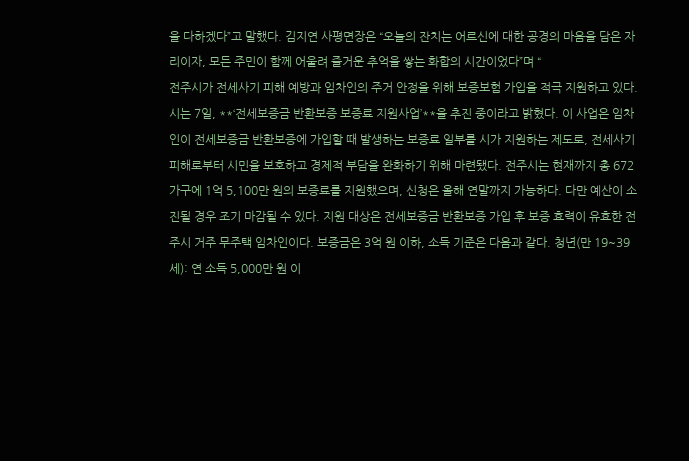을 다하겠다”고 말했다. 김지연 사평면장은 “오늘의 잔치는 어르신에 대한 공경의 마음을 담은 자리이자, 모든 주민이 함께 어울려 즐거운 추억을 쌓는 화합의 시간이었다”며 “
전주시가 전세사기 피해 예방과 임차인의 주거 안정을 위해 보증보험 가입을 적극 지원하고 있다. 시는 7일, **‘전세보증금 반환보증 보증료 지원사업’**을 추진 중이라고 밝혔다. 이 사업은 임차인이 전세보증금 반환보증에 가입할 때 발생하는 보증료 일부를 시가 지원하는 제도로, 전세사기 피해로부터 시민을 보호하고 경제적 부담을 완화하기 위해 마련됐다. 전주시는 현재까지 총 672가구에 1억 5,100만 원의 보증료를 지원했으며, 신청은 올해 연말까지 가능하다. 다만 예산이 소진될 경우 조기 마감될 수 있다. 지원 대상은 전세보증금 반환보증 가입 후 보증 효력이 유효한 전주시 거주 무주택 임차인이다. 보증금은 3억 원 이하, 소득 기준은 다음과 같다. 청년(만 19~39세): 연 소득 5,000만 원 이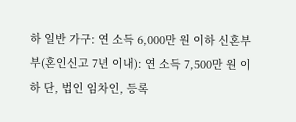하 일반 가구: 연 소득 6,000만 원 이하 신혼부부(혼인신고 7년 이내): 연 소득 7,500만 원 이하 단, 법인 임차인, 등록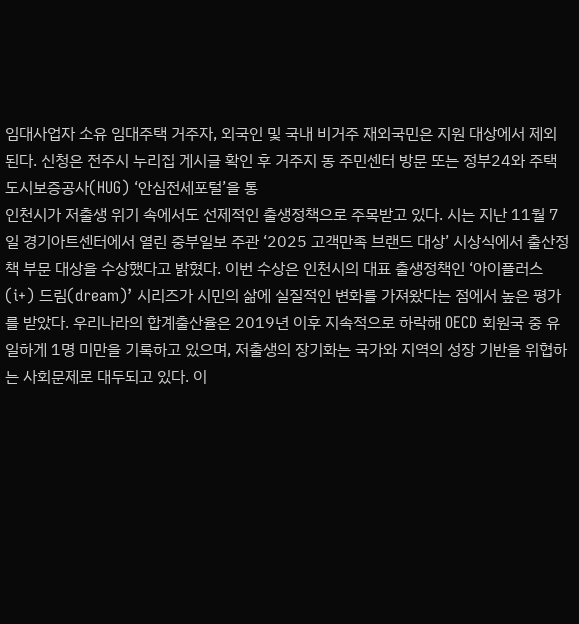임대사업자 소유 임대주택 거주자, 외국인 및 국내 비거주 재외국민은 지원 대상에서 제외된다. 신청은 전주시 누리집 게시글 확인 후 거주지 동 주민센터 방문 또는 정부24와 주택도시보증공사(HUG) ‘안심전세포털’을 통
인천시가 저출생 위기 속에서도 선제적인 출생정책으로 주목받고 있다. 시는 지난 11월 7일 경기아트센터에서 열린 중부일보 주관 ‘2025 고객만족 브랜드 대상’ 시상식에서 출산정책 부문 대상을 수상했다고 밝혔다. 이번 수상은 인천시의 대표 출생정책인 ‘아이플러스(i+) 드림(dream)’ 시리즈가 시민의 삶에 실질적인 변화를 가져왔다는 점에서 높은 평가를 받았다. 우리나라의 합계출산율은 2019년 이후 지속적으로 하락해 OECD 회원국 중 유일하게 1명 미만을 기록하고 있으며, 저출생의 장기화는 국가와 지역의 성장 기반을 위협하는 사회문제로 대두되고 있다. 이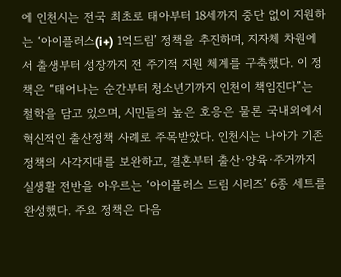에 인천시는 전국 최초로 태아부터 18세까지 중단 없이 지원하는 ‘아이플러스(i+) 1억드림’ 정책을 추진하며, 지자체 차원에서 출생부터 성장까지 전 주기적 지원 체계를 구축했다. 이 정책은 “태어나는 순간부터 청소년기까지 인천이 책임진다”는 철학을 담고 있으며, 시민들의 높은 호응은 물론 국내외에서 혁신적인 출산정책 사례로 주목받았다. 인천시는 나아가 기존 정책의 사각지대를 보완하고, 결혼부터 출산·양육·주거까지 실생활 전반을 아우르는 ‘아이플러스 드림 시리즈’ 6종 세트를 완성했다. 주요 정책은 다음